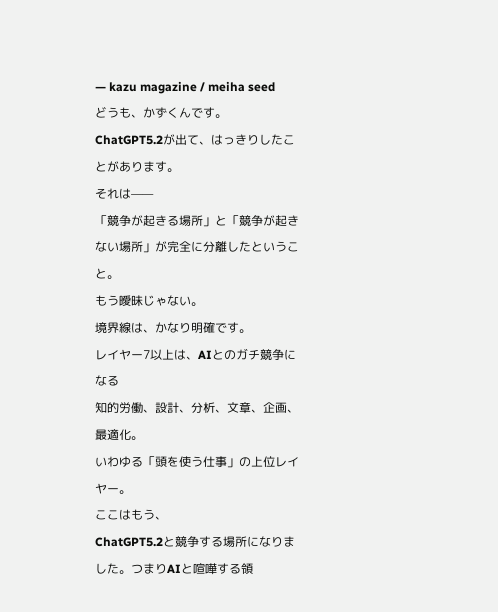— kazu magazine / meiha seed
どうも、かずくんです。
ChatGPT5.2が出て、はっきりしたことがあります。
それは——
「競争が起きる場所」と「競争が起きない場所」が完全に分離したということ。
もう曖昧じゃない。
境界線は、かなり明確です。
レイヤー7以上は、AIとのガチ競争になる
知的労働、設計、分析、文章、企画、最適化。
いわゆる「頭を使う仕事」の上位レイヤー。
ここはもう、
ChatGPT5.2と競争する場所になりました。つまりAIと喧嘩する領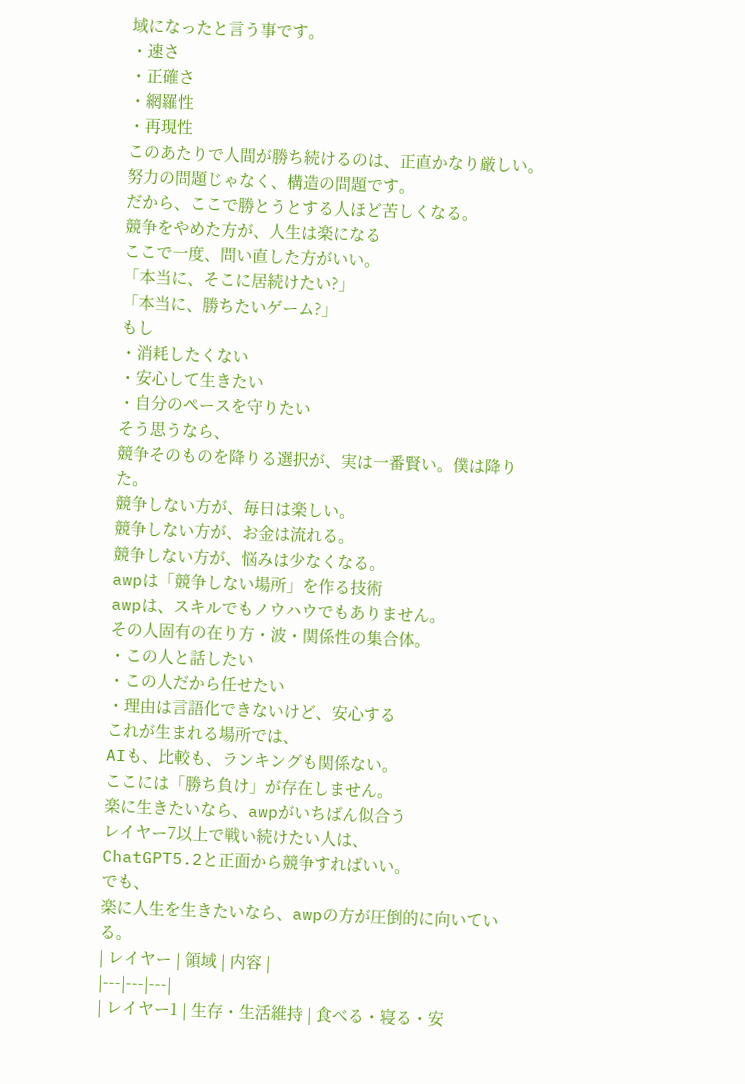域になったと言う事です。
・速さ
・正確さ
・網羅性
・再現性
このあたりで人間が勝ち続けるのは、正直かなり厳しい。
努力の問題じゃなく、構造の問題です。
だから、ここで勝とうとする人ほど苦しくなる。
競争をやめた方が、人生は楽になる
ここで一度、問い直した方がいい。
「本当に、そこに居続けたい?」
「本当に、勝ちたいゲーム?」
もし
・消耗したくない
・安心して生きたい
・自分のペースを守りたい
そう思うなら、
競争そのものを降りる選択が、実は一番賢い。僕は降りた。
競争しない方が、毎日は楽しい。
競争しない方が、お金は流れる。
競争しない方が、悩みは少なくなる。
awpは「競争しない場所」を作る技術
awpは、スキルでもノウハウでもありません。
その人固有の在り方・波・関係性の集合体。
・この人と話したい
・この人だから任せたい
・理由は言語化できないけど、安心する
これが生まれる場所では、
AIも、比較も、ランキングも関係ない。
ここには「勝ち負け」が存在しません。
楽に生きたいなら、awpがいちばん似合う
レイヤー7以上で戦い続けたい人は、
ChatGPT5.2と正面から競争すればいい。
でも、
楽に人生を生きたいなら、awpの方が圧倒的に向いている。
| レイヤー | 領域 | 内容 |
|---|---|---|
| レイヤー1 | 生存・生活維持 | 食べる・寝る・安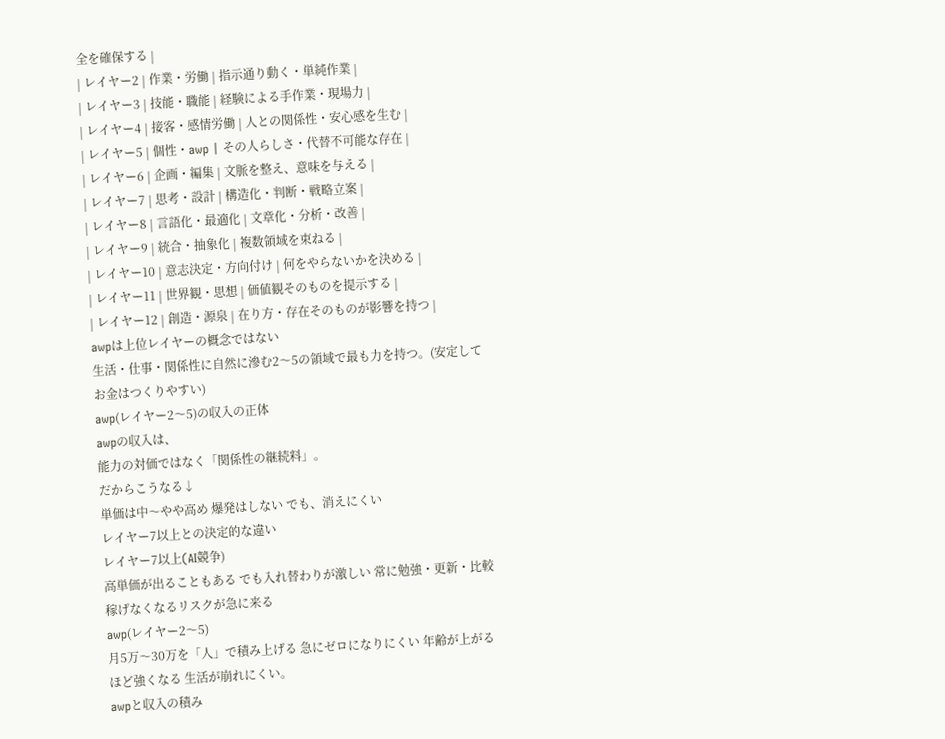全を確保する |
| レイヤー2 | 作業・労働 | 指示通り動く・単純作業 |
| レイヤー3 | 技能・職能 | 経験による手作業・現場力 |
| レイヤー4 | 接客・感情労働 | 人との関係性・安心感を生む |
| レイヤー5 | 個性・awp | その人らしさ・代替不可能な存在 |
| レイヤー6 | 企画・編集 | 文脈を整え、意味を与える |
| レイヤー7 | 思考・設計 | 構造化・判断・戦略立案 |
| レイヤー8 | 言語化・最適化 | 文章化・分析・改善 |
| レイヤー9 | 統合・抽象化 | 複数領域を束ねる |
| レイヤー10 | 意志決定・方向付け | 何をやらないかを決める |
| レイヤー11 | 世界観・思想 | 価値観そのものを提示する |
| レイヤー12 | 創造・源泉 | 在り方・存在そのものが影響を持つ |
awpは上位レイヤーの概念ではない
生活・仕事・関係性に自然に滲む2〜5の領域で最も力を持つ。(安定してお金はつくりやすい)
awp(レイヤー2〜5)の収入の正体
awpの収入は、
能力の対価ではなく「関係性の継続料」。
だからこうなる↓
単価は中〜やや高め 爆発はしない でも、消えにくい
レイヤー7以上との決定的な違い
レイヤー7以上(AI競争)
高単価が出ることもある でも入れ替わりが激しい 常に勉強・更新・比較 稼げなくなるリスクが急に来る
awp(レイヤー2〜5)
月5万〜30万を「人」で積み上げる 急にゼロになりにくい 年齢が上がるほど強くなる 生活が崩れにくい。
awpと収入の積み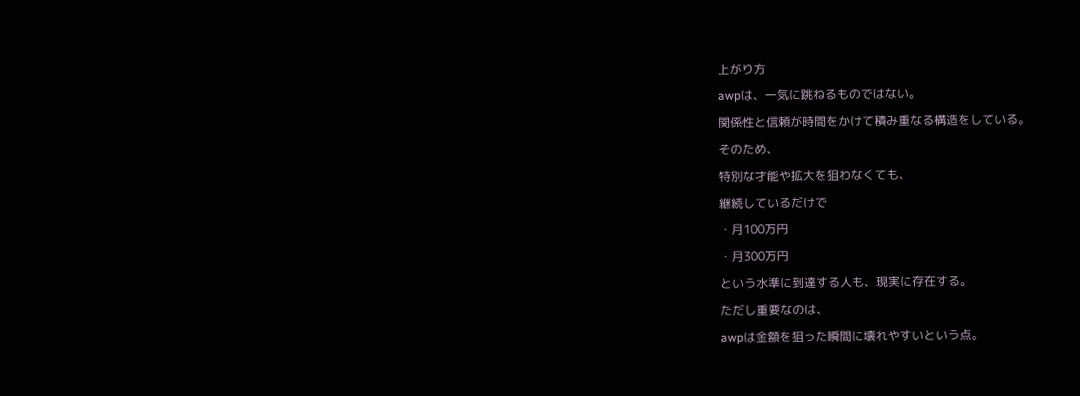上がり方
awpは、一気に跳ねるものではない。
関係性と信頼が時間をかけて積み重なる構造をしている。
そのため、
特別な才能や拡大を狙わなくても、
継続しているだけで
・月100万円
・月300万円
という水準に到達する人も、現実に存在する。
ただし重要なのは、
awpは金額を狙った瞬間に壊れやすいという点。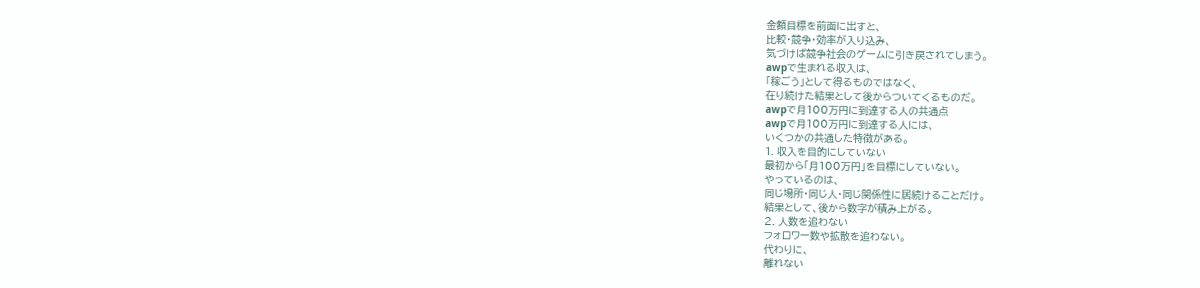金額目標を前面に出すと、
比較・競争・効率が入り込み、
気づけば競争社会のゲームに引き戻されてしまう。
awpで生まれる収入は、
「稼ごう」として得るものではなく、
在り続けた結果として後からついてくるものだ。
awpで月100万円に到達する人の共通点
awpで月100万円に到達する人には、
いくつかの共通した特徴がある。
1. 収入を目的にしていない
最初から「月100万円」を目標にしていない。
やっているのは、
同じ場所・同じ人・同じ関係性に居続けることだけ。
結果として、後から数字が積み上がる。
2. 人数を追わない
フォロワー数や拡散を追わない。
代わりに、
離れない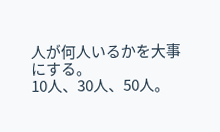人が何人いるかを大事にする。
10人、30人、50人。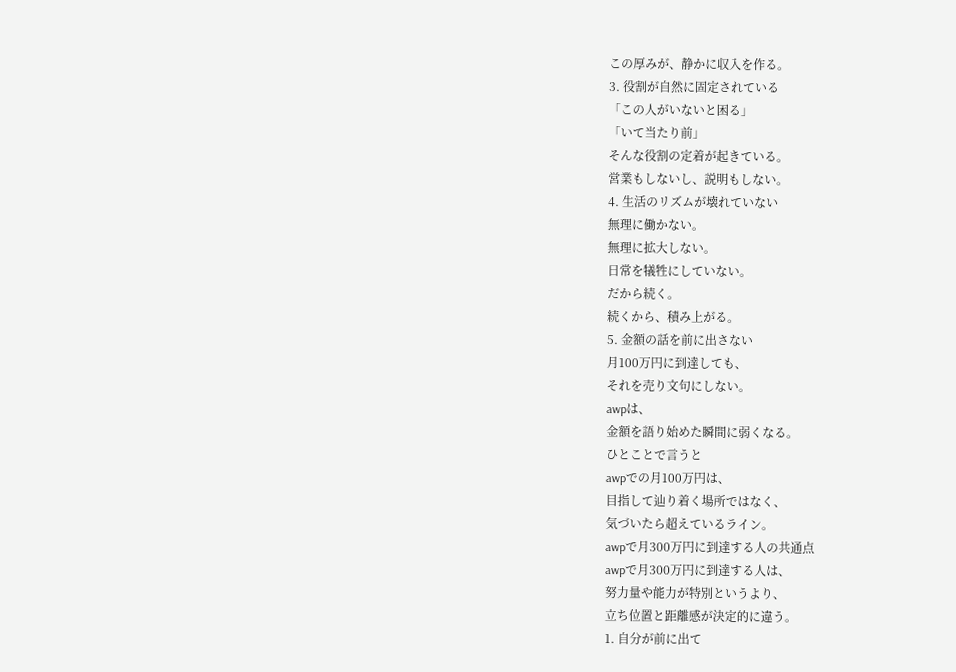この厚みが、静かに収入を作る。
3. 役割が自然に固定されている
「この人がいないと困る」
「いて当たり前」
そんな役割の定着が起きている。
営業もしないし、説明もしない。
4. 生活のリズムが壊れていない
無理に働かない。
無理に拡大しない。
日常を犠牲にしていない。
だから続く。
続くから、積み上がる。
5. 金額の話を前に出さない
月100万円に到達しても、
それを売り文句にしない。
awpは、
金額を語り始めた瞬間に弱くなる。
ひとことで言うと
awpでの月100万円は、
目指して辿り着く場所ではなく、
気づいたら超えているライン。
awpで月300万円に到達する人の共通点
awpで月300万円に到達する人は、
努力量や能力が特別というより、
立ち位置と距離感が決定的に違う。
1. 自分が前に出て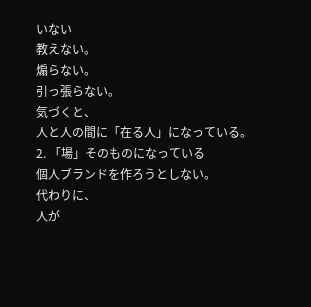いない
教えない。
煽らない。
引っ張らない。
気づくと、
人と人の間に「在る人」になっている。
2. 「場」そのものになっている
個人ブランドを作ろうとしない。
代わりに、
人が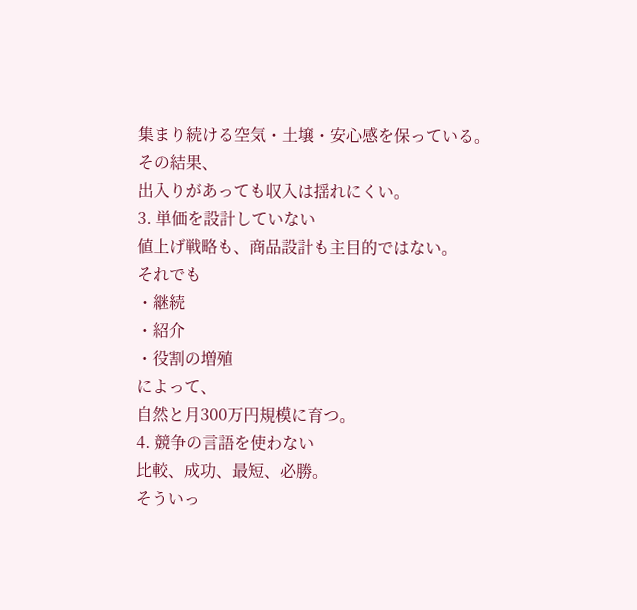集まり続ける空気・土壌・安心感を保っている。
その結果、
出入りがあっても収入は揺れにくい。
3. 単価を設計していない
値上げ戦略も、商品設計も主目的ではない。
それでも
・継続
・紹介
・役割の増殖
によって、
自然と月300万円規模に育つ。
4. 競争の言語を使わない
比較、成功、最短、必勝。
そういっ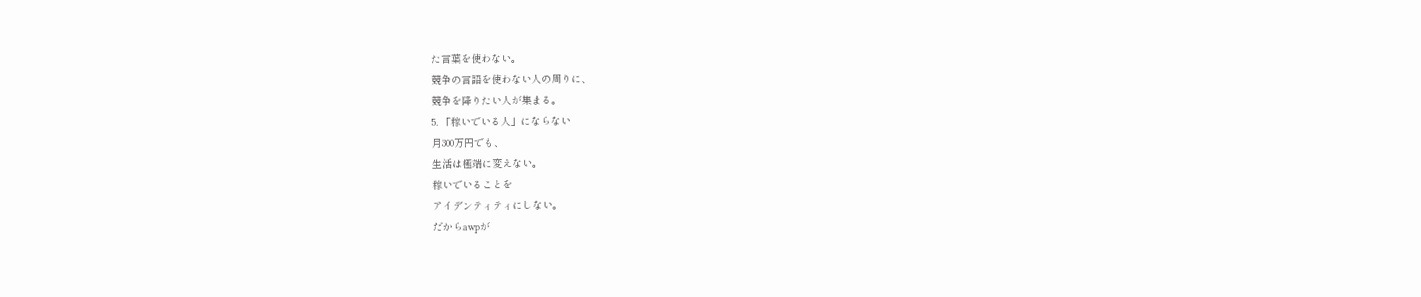た言葉を使わない。
競争の言語を使わない人の周りに、
競争を降りたい人が集まる。
5. 「稼いでいる人」にならない
月300万円でも、
生活は極端に変えない。
稼いでいることを
アイデンティティにしない。
だからawpが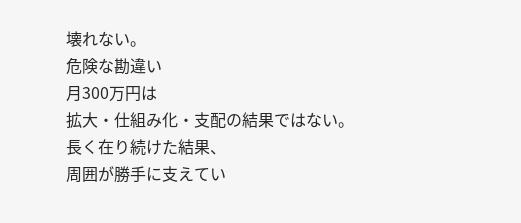壊れない。
危険な勘違い
月300万円は
拡大・仕組み化・支配の結果ではない。
長く在り続けた結果、
周囲が勝手に支えてい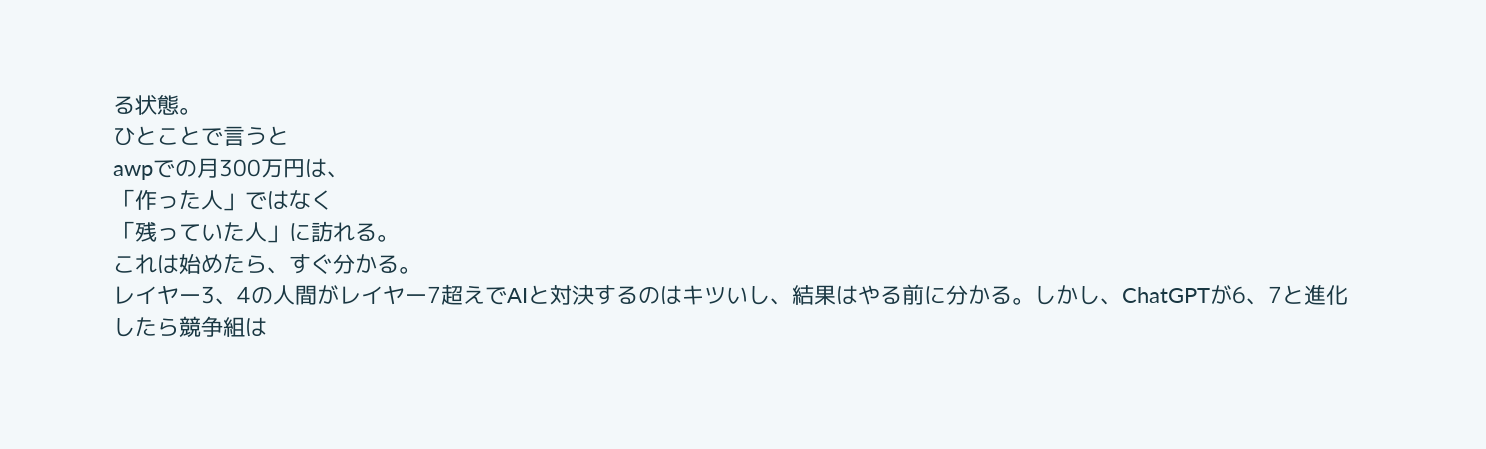る状態。
ひとことで言うと
awpでの月300万円は、
「作った人」ではなく
「残っていた人」に訪れる。
これは始めたら、すぐ分かる。
レイヤー3、4の人間がレイヤー7超えでAIと対決するのはキツいし、結果はやる前に分かる。しかし、ChatGPTが6、7と進化したら競争組は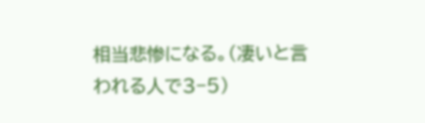相当悲惨になる。(凄いと言われる人で3−5)